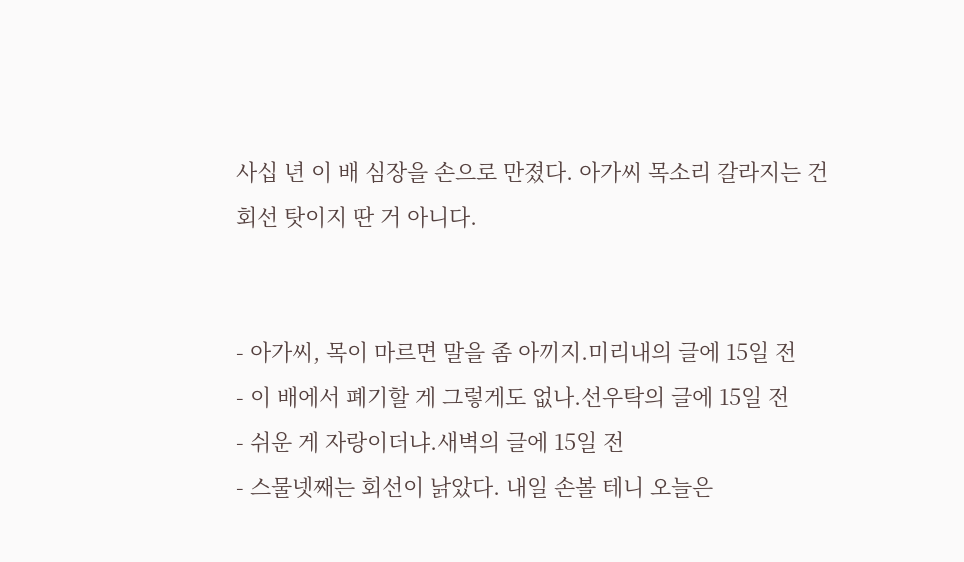사십 년 이 배 심장을 손으로 만졌다. 아가씨 목소리 갈라지는 건 회선 탓이지 딴 거 아니다.


- 아가씨, 목이 마르면 말을 좀 아끼지.미리내의 글에 15일 전
- 이 배에서 폐기할 게 그렇게도 없나.선우탁의 글에 15일 전
- 쉬운 게 자랑이더냐.새벽의 글에 15일 전
- 스물넷째는 회선이 낡았다. 내일 손볼 테니 오늘은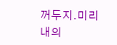꺼두지.미리내의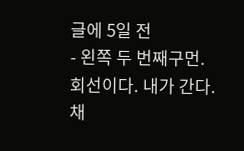글에 5일 전
- 왼쪽 두 번째구먼. 회선이다. 내가 간다.채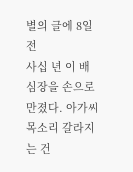별의 글에 8일 전
사십 년 이 배 심장을 손으로 만졌다. 아가씨 목소리 갈라지는 건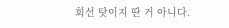회선 탓이지 딴 거 아니다.